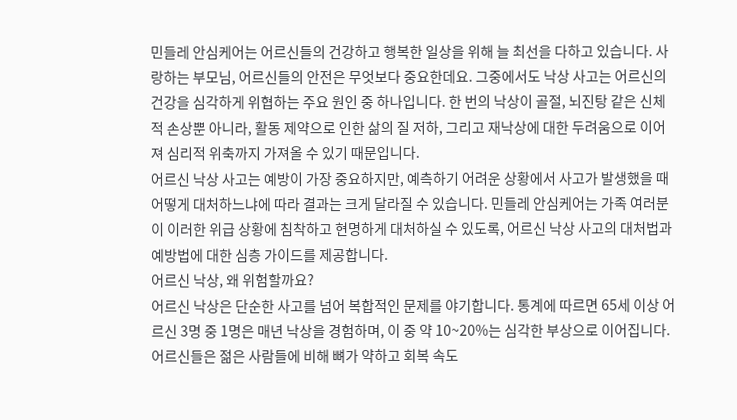민들레 안심케어는 어르신들의 건강하고 행복한 일상을 위해 늘 최선을 다하고 있습니다. 사랑하는 부모님, 어르신들의 안전은 무엇보다 중요한데요. 그중에서도 낙상 사고는 어르신의 건강을 심각하게 위협하는 주요 원인 중 하나입니다. 한 번의 낙상이 골절, 뇌진탕 같은 신체적 손상뿐 아니라, 활동 제약으로 인한 삶의 질 저하, 그리고 재낙상에 대한 두려움으로 이어져 심리적 위축까지 가져올 수 있기 때문입니다.
어르신 낙상 사고는 예방이 가장 중요하지만, 예측하기 어려운 상황에서 사고가 발생했을 때 어떻게 대처하느냐에 따라 결과는 크게 달라질 수 있습니다. 민들레 안심케어는 가족 여러분이 이러한 위급 상황에 침착하고 현명하게 대처하실 수 있도록, 어르신 낙상 사고의 대처법과 예방법에 대한 심층 가이드를 제공합니다.
어르신 낙상, 왜 위험할까요?
어르신 낙상은 단순한 사고를 넘어 복합적인 문제를 야기합니다. 통계에 따르면 65세 이상 어르신 3명 중 1명은 매년 낙상을 경험하며, 이 중 약 10~20%는 심각한 부상으로 이어집니다. 어르신들은 젊은 사람들에 비해 뼈가 약하고 회복 속도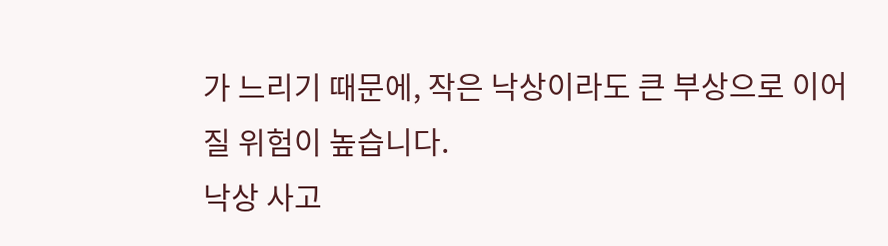가 느리기 때문에, 작은 낙상이라도 큰 부상으로 이어질 위험이 높습니다.
낙상 사고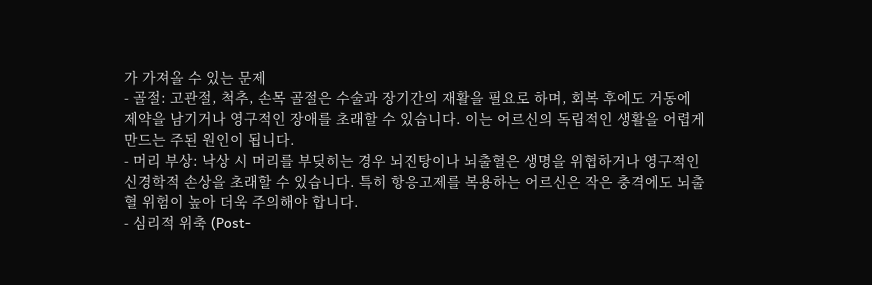가 가져올 수 있는 문제
- 골절: 고관절, 척추, 손목 골절은 수술과 장기간의 재활을 필요로 하며, 회복 후에도 거동에 제약을 남기거나 영구적인 장애를 초래할 수 있습니다. 이는 어르신의 독립적인 생활을 어렵게 만드는 주된 원인이 됩니다.
- 머리 부상: 낙상 시 머리를 부딪히는 경우 뇌진탕이나 뇌출혈은 생명을 위협하거나 영구적인 신경학적 손상을 초래할 수 있습니다. 특히 항응고제를 복용하는 어르신은 작은 충격에도 뇌출혈 위험이 높아 더욱 주의해야 합니다.
- 심리적 위축 (Post-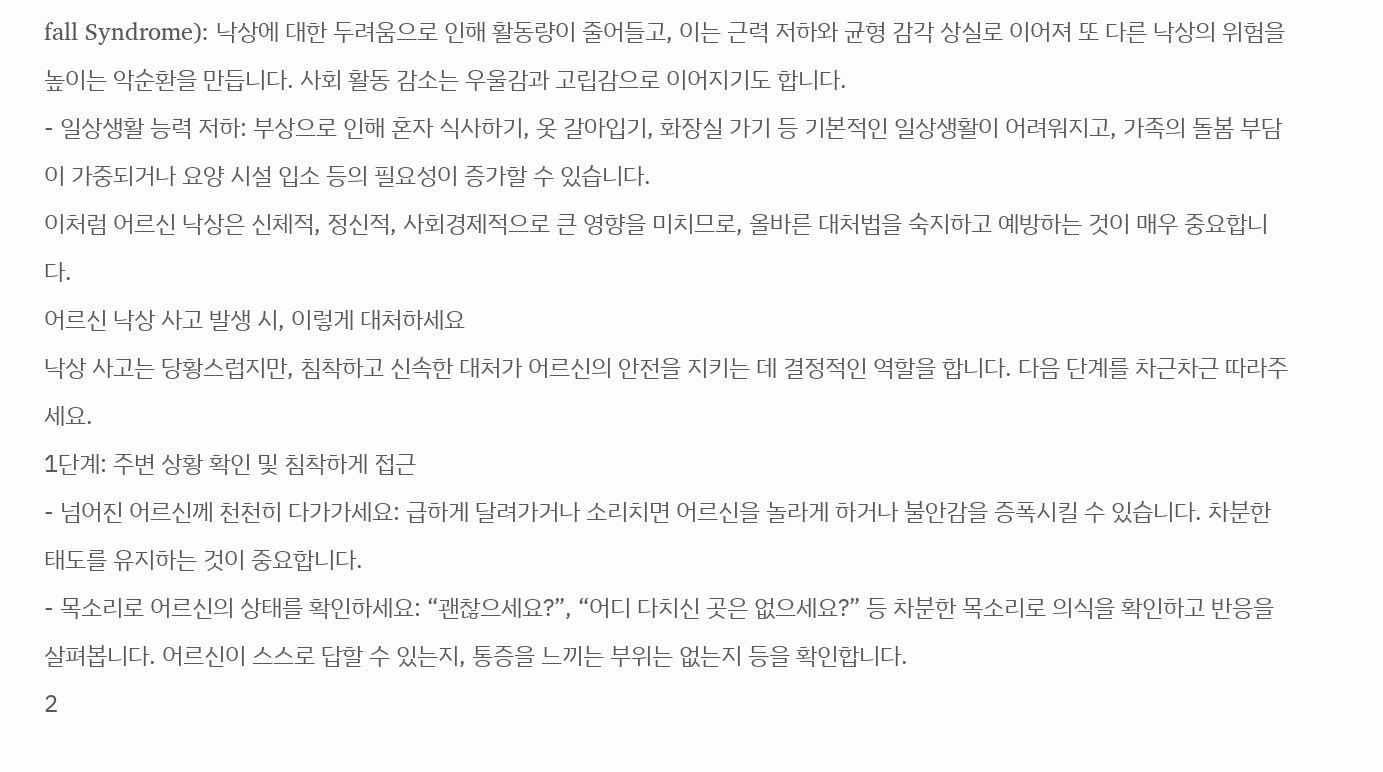fall Syndrome): 낙상에 대한 두려움으로 인해 활동량이 줄어들고, 이는 근력 저하와 균형 감각 상실로 이어져 또 다른 낙상의 위험을 높이는 악순환을 만듭니다. 사회 활동 감소는 우울감과 고립감으로 이어지기도 합니다.
- 일상생활 능력 저하: 부상으로 인해 혼자 식사하기, 옷 갈아입기, 화장실 가기 등 기본적인 일상생활이 어려워지고, 가족의 돌봄 부담이 가중되거나 요양 시설 입소 등의 필요성이 증가할 수 있습니다.
이처럼 어르신 낙상은 신체적, 정신적, 사회경제적으로 큰 영향을 미치므로, 올바른 대처법을 숙지하고 예방하는 것이 매우 중요합니다.
어르신 낙상 사고 발생 시, 이렇게 대처하세요
낙상 사고는 당황스럽지만, 침착하고 신속한 대처가 어르신의 안전을 지키는 데 결정적인 역할을 합니다. 다음 단계를 차근차근 따라주세요.
1단계: 주변 상황 확인 및 침착하게 접근
- 넘어진 어르신께 천천히 다가가세요: 급하게 달려가거나 소리치면 어르신을 놀라게 하거나 불안감을 증폭시킬 수 있습니다. 차분한 태도를 유지하는 것이 중요합니다.
- 목소리로 어르신의 상태를 확인하세요: “괜찮으세요?”, “어디 다치신 곳은 없으세요?” 등 차분한 목소리로 의식을 확인하고 반응을 살펴봅니다. 어르신이 스스로 답할 수 있는지, 통증을 느끼는 부위는 없는지 등을 확인합니다.
2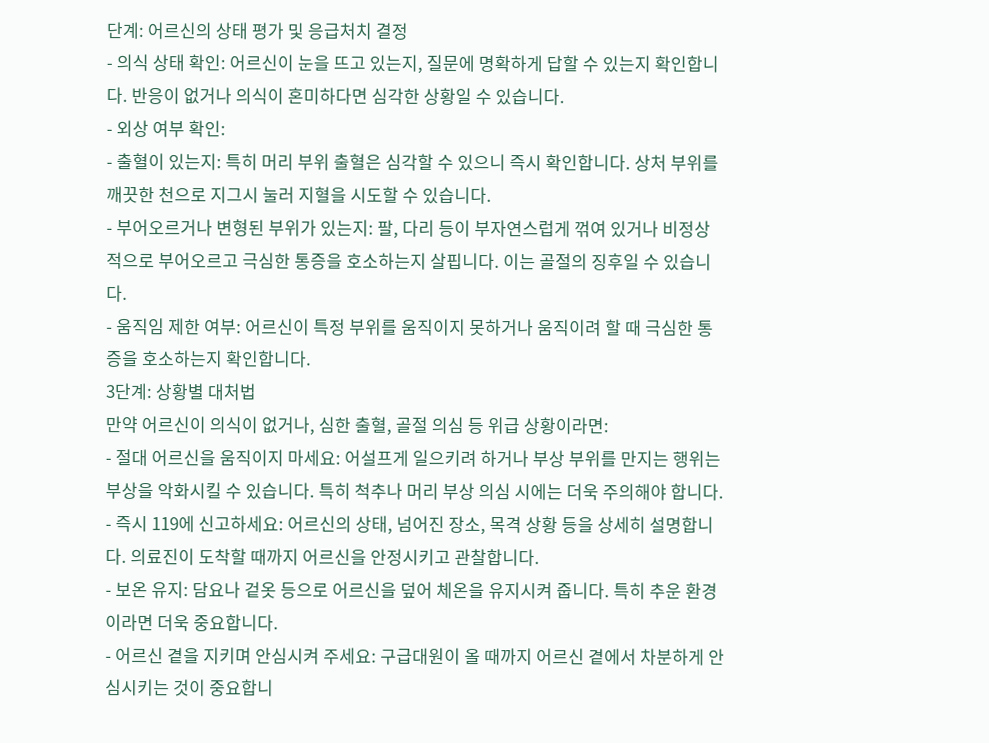단계: 어르신의 상태 평가 및 응급처치 결정
- 의식 상태 확인: 어르신이 눈을 뜨고 있는지, 질문에 명확하게 답할 수 있는지 확인합니다. 반응이 없거나 의식이 혼미하다면 심각한 상황일 수 있습니다.
- 외상 여부 확인:
- 출혈이 있는지: 특히 머리 부위 출혈은 심각할 수 있으니 즉시 확인합니다. 상처 부위를 깨끗한 천으로 지그시 눌러 지혈을 시도할 수 있습니다.
- 부어오르거나 변형된 부위가 있는지: 팔, 다리 등이 부자연스럽게 꺾여 있거나 비정상적으로 부어오르고 극심한 통증을 호소하는지 살핍니다. 이는 골절의 징후일 수 있습니다.
- 움직임 제한 여부: 어르신이 특정 부위를 움직이지 못하거나 움직이려 할 때 극심한 통증을 호소하는지 확인합니다.
3단계: 상황별 대처법
만약 어르신이 의식이 없거나, 심한 출혈, 골절 의심 등 위급 상황이라면:
- 절대 어르신을 움직이지 마세요: 어설프게 일으키려 하거나 부상 부위를 만지는 행위는 부상을 악화시킬 수 있습니다. 특히 척추나 머리 부상 의심 시에는 더욱 주의해야 합니다.
- 즉시 119에 신고하세요: 어르신의 상태, 넘어진 장소, 목격 상황 등을 상세히 설명합니다. 의료진이 도착할 때까지 어르신을 안정시키고 관찰합니다.
- 보온 유지: 담요나 겉옷 등으로 어르신을 덮어 체온을 유지시켜 줍니다. 특히 추운 환경이라면 더욱 중요합니다.
- 어르신 곁을 지키며 안심시켜 주세요: 구급대원이 올 때까지 어르신 곁에서 차분하게 안심시키는 것이 중요합니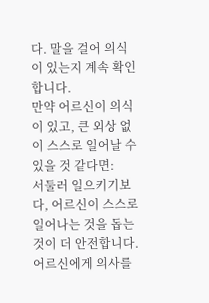다. 말을 걸어 의식이 있는지 계속 확인합니다.
만약 어르신이 의식이 있고, 큰 외상 없이 스스로 일어날 수 있을 것 같다면:
서둘러 일으키기보다, 어르신이 스스로 일어나는 것을 돕는 것이 더 안전합니다. 어르신에게 의사를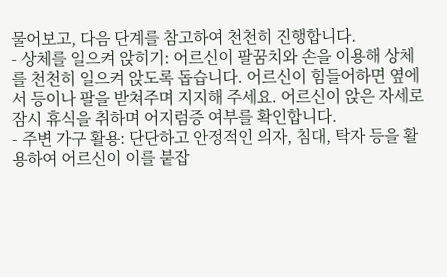물어보고, 다음 단계를 참고하여 천천히 진행합니다.
- 상체를 일으켜 앉히기: 어르신이 팔꿈치와 손을 이용해 상체를 천천히 일으켜 앉도록 돕습니다. 어르신이 힘들어하면 옆에서 등이나 팔을 받쳐주며 지지해 주세요. 어르신이 앉은 자세로 잠시 휴식을 취하며 어지럼증 여부를 확인합니다.
- 주변 가구 활용: 단단하고 안정적인 의자, 침대, 탁자 등을 활용하여 어르신이 이를 붙잡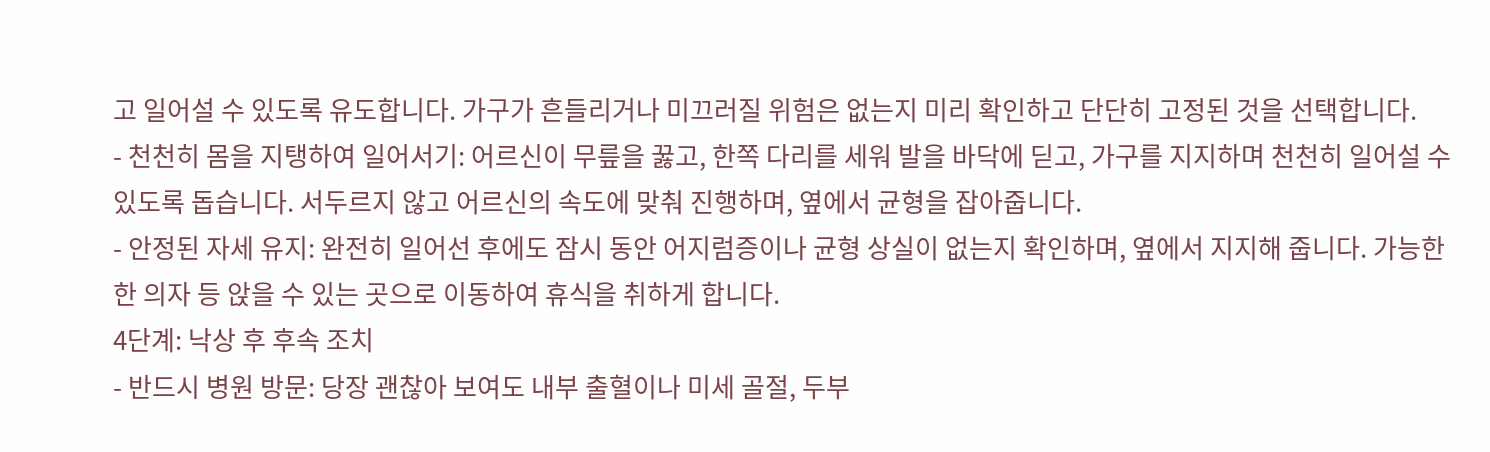고 일어설 수 있도록 유도합니다. 가구가 흔들리거나 미끄러질 위험은 없는지 미리 확인하고 단단히 고정된 것을 선택합니다.
- 천천히 몸을 지탱하여 일어서기: 어르신이 무릎을 꿇고, 한쪽 다리를 세워 발을 바닥에 딛고, 가구를 지지하며 천천히 일어설 수 있도록 돕습니다. 서두르지 않고 어르신의 속도에 맞춰 진행하며, 옆에서 균형을 잡아줍니다.
- 안정된 자세 유지: 완전히 일어선 후에도 잠시 동안 어지럼증이나 균형 상실이 없는지 확인하며, 옆에서 지지해 줍니다. 가능한 한 의자 등 앉을 수 있는 곳으로 이동하여 휴식을 취하게 합니다.
4단계: 낙상 후 후속 조치
- 반드시 병원 방문: 당장 괜찮아 보여도 내부 출혈이나 미세 골절, 두부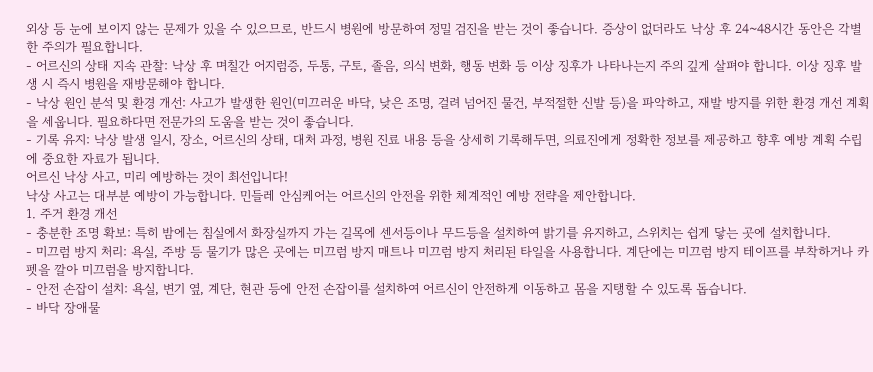외상 등 눈에 보이지 않는 문제가 있을 수 있으므로, 반드시 병원에 방문하여 정밀 검진을 받는 것이 좋습니다. 증상이 없더라도 낙상 후 24~48시간 동안은 각별한 주의가 필요합니다.
- 어르신의 상태 지속 관찰: 낙상 후 며칠간 어지럼증, 두통, 구토, 졸음, 의식 변화, 행동 변화 등 이상 징후가 나타나는지 주의 깊게 살펴야 합니다. 이상 징후 발생 시 즉시 병원을 재방문해야 합니다.
- 낙상 원인 분석 및 환경 개선: 사고가 발생한 원인(미끄러운 바닥, 낮은 조명, 걸려 넘어진 물건, 부적절한 신발 등)을 파악하고, 재발 방지를 위한 환경 개선 계획을 세웁니다. 필요하다면 전문가의 도움을 받는 것이 좋습니다.
- 기록 유지: 낙상 발생 일시, 장소, 어르신의 상태, 대처 과정, 병원 진료 내용 등을 상세히 기록해두면, 의료진에게 정확한 정보를 제공하고 향후 예방 계획 수립에 중요한 자료가 됩니다.
어르신 낙상 사고, 미리 예방하는 것이 최선입니다!
낙상 사고는 대부분 예방이 가능합니다. 민들레 안심케어는 어르신의 안전을 위한 체계적인 예방 전략을 제안합니다.
1. 주거 환경 개선
- 충분한 조명 확보: 특히 밤에는 침실에서 화장실까지 가는 길목에 센서등이나 무드등을 설치하여 밝기를 유지하고, 스위치는 쉽게 닿는 곳에 설치합니다.
- 미끄럼 방지 처리: 욕실, 주방 등 물기가 많은 곳에는 미끄럼 방지 매트나 미끄럼 방지 처리된 타일을 사용합니다. 계단에는 미끄럼 방지 테이프를 부착하거나 카펫을 깔아 미끄럼을 방지합니다.
- 안전 손잡이 설치: 욕실, 변기 옆, 계단, 현관 등에 안전 손잡이를 설치하여 어르신이 안전하게 이동하고 몸을 지탱할 수 있도록 돕습니다.
- 바닥 장애물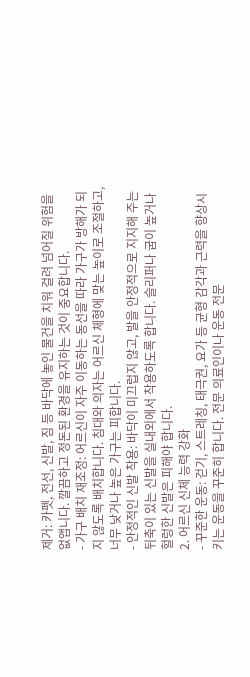제거: 카펫, 전선, 신발, 짐 등 바닥에 놓인 물건을 치워 걸려 넘어질 위험을 없앱니다. 깔끔하고 정돈된 환경을 유지하는 것이 중요합니다.
- 가구 배치 재조정: 어르신이 자주 이동하는 동선을 따라 가구가 방해가 되지 않도록 배치합니다. 침대와 의자는 어르신 체형에 맞는 높이로 조절하고, 너무 낮거나 높은 가구는 피합니다.
- 안정적인 신발 착용: 바닥이 미끄럽지 않고, 발을 안정적으로 지지해 주는 뒤축이 있는 신발을 실내외에서 착용하도록 합니다. 슬리퍼나 굽이 높거나 헐렁한 신발은 피해야 합니다.
2. 어르신 신체 능력 강화
- 꾸준한 운동: 걷기, 스트레칭, 태극권, 요가 등 균형 감각과 근력을 향상시키는 운동을 꾸준히 합니다. 전문 의료인이나 운동 전문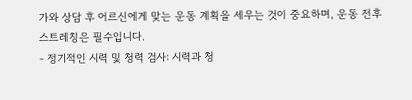가와 상담 후 어르신에게 맞는 운동 계획을 세우는 것이 중요하며, 운동 전후 스트레칭은 필수입니다.
- 정기적인 시력 및 청력 검사: 시력과 청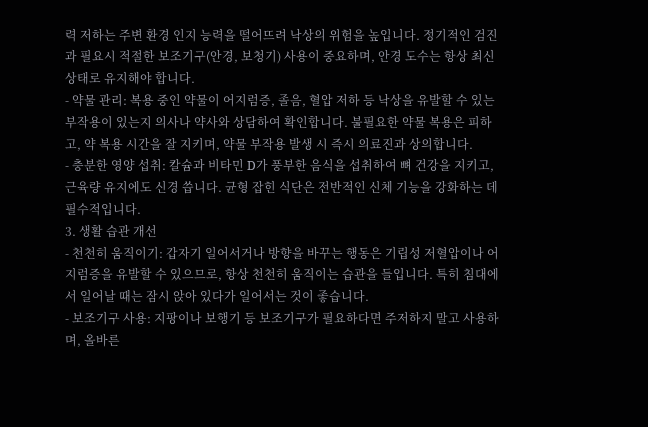력 저하는 주변 환경 인지 능력을 떨어뜨려 낙상의 위험을 높입니다. 정기적인 검진과 필요시 적절한 보조기구(안경, 보청기) 사용이 중요하며, 안경 도수는 항상 최신 상태로 유지해야 합니다.
- 약물 관리: 복용 중인 약물이 어지럼증, 졸음, 혈압 저하 등 낙상을 유발할 수 있는 부작용이 있는지 의사나 약사와 상담하여 확인합니다. 불필요한 약물 복용은 피하고, 약 복용 시간을 잘 지키며, 약물 부작용 발생 시 즉시 의료진과 상의합니다.
- 충분한 영양 섭취: 칼슘과 비타민 D가 풍부한 음식을 섭취하여 뼈 건강을 지키고, 근육량 유지에도 신경 씁니다. 균형 잡힌 식단은 전반적인 신체 기능을 강화하는 데 필수적입니다.
3. 생활 습관 개선
- 천천히 움직이기: 갑자기 일어서거나 방향을 바꾸는 행동은 기립성 저혈압이나 어지럼증을 유발할 수 있으므로, 항상 천천히 움직이는 습관을 들입니다. 특히 침대에서 일어날 때는 잠시 앉아 있다가 일어서는 것이 좋습니다.
- 보조기구 사용: 지팡이나 보행기 등 보조기구가 필요하다면 주저하지 말고 사용하며, 올바른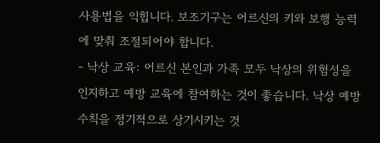사용법을 익힙니다. 보조기구는 어르신의 키와 보행 능력에 맞춰 조절되어야 합니다.
- 낙상 교육: 어르신 본인과 가족 모두 낙상의 위험성을 인지하고 예방 교육에 참여하는 것이 좋습니다. 낙상 예방 수칙을 정기적으로 상기시키는 것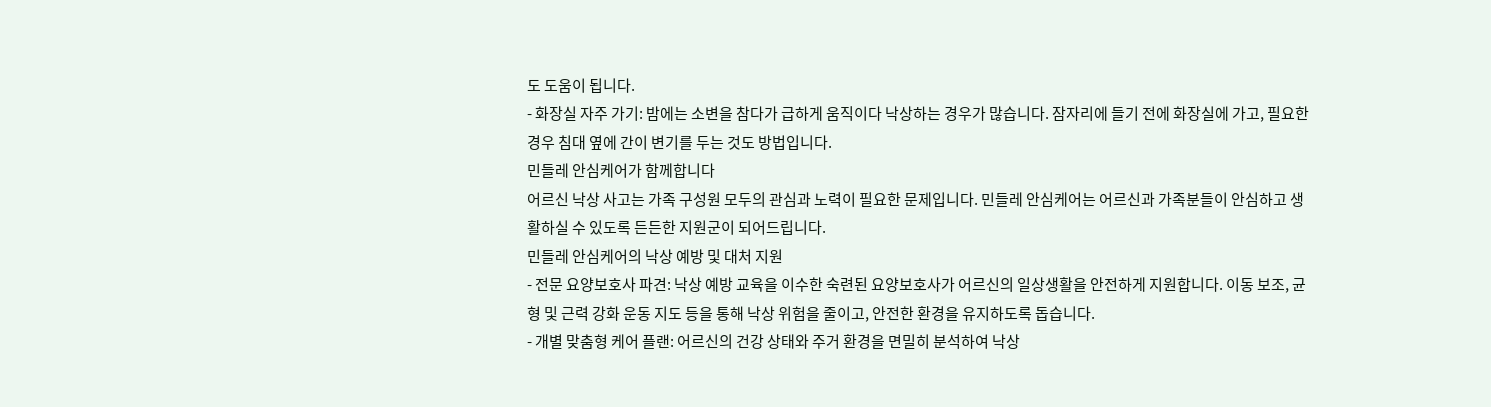도 도움이 됩니다.
- 화장실 자주 가기: 밤에는 소변을 참다가 급하게 움직이다 낙상하는 경우가 많습니다. 잠자리에 들기 전에 화장실에 가고, 필요한 경우 침대 옆에 간이 변기를 두는 것도 방법입니다.
민들레 안심케어가 함께합니다
어르신 낙상 사고는 가족 구성원 모두의 관심과 노력이 필요한 문제입니다. 민들레 안심케어는 어르신과 가족분들이 안심하고 생활하실 수 있도록 든든한 지원군이 되어드립니다.
민들레 안심케어의 낙상 예방 및 대처 지원
- 전문 요양보호사 파견: 낙상 예방 교육을 이수한 숙련된 요양보호사가 어르신의 일상생활을 안전하게 지원합니다. 이동 보조, 균형 및 근력 강화 운동 지도 등을 통해 낙상 위험을 줄이고, 안전한 환경을 유지하도록 돕습니다.
- 개별 맞춤형 케어 플랜: 어르신의 건강 상태와 주거 환경을 면밀히 분석하여 낙상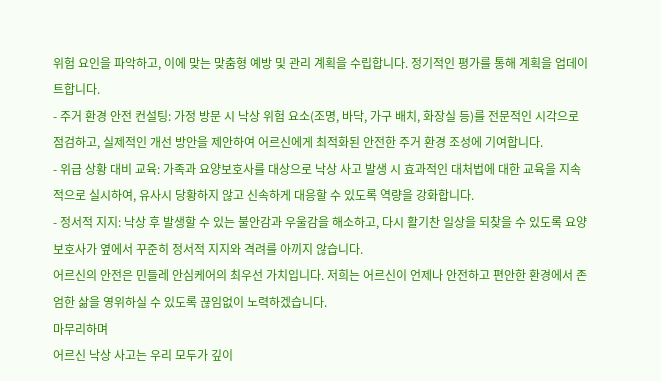위험 요인을 파악하고, 이에 맞는 맞춤형 예방 및 관리 계획을 수립합니다. 정기적인 평가를 통해 계획을 업데이트합니다.
- 주거 환경 안전 컨설팅: 가정 방문 시 낙상 위험 요소(조명, 바닥, 가구 배치, 화장실 등)를 전문적인 시각으로 점검하고, 실제적인 개선 방안을 제안하여 어르신에게 최적화된 안전한 주거 환경 조성에 기여합니다.
- 위급 상황 대비 교육: 가족과 요양보호사를 대상으로 낙상 사고 발생 시 효과적인 대처법에 대한 교육을 지속적으로 실시하여, 유사시 당황하지 않고 신속하게 대응할 수 있도록 역량을 강화합니다.
- 정서적 지지: 낙상 후 발생할 수 있는 불안감과 우울감을 해소하고, 다시 활기찬 일상을 되찾을 수 있도록 요양보호사가 옆에서 꾸준히 정서적 지지와 격려를 아끼지 않습니다.
어르신의 안전은 민들레 안심케어의 최우선 가치입니다. 저희는 어르신이 언제나 안전하고 편안한 환경에서 존엄한 삶을 영위하실 수 있도록 끊임없이 노력하겠습니다.
마무리하며
어르신 낙상 사고는 우리 모두가 깊이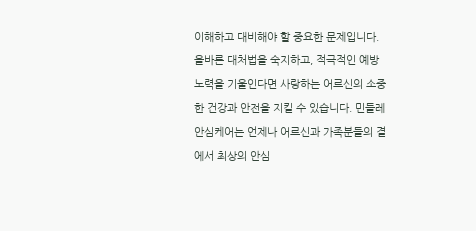이해하고 대비해야 할 중요한 문제입니다. 올바른 대처법을 숙지하고, 적극적인 예방 노력을 기울인다면 사랑하는 어르신의 소중한 건강과 안전을 지킬 수 있습니다. 민들레 안심케어는 언제나 어르신과 가족분들의 곁에서 최상의 안심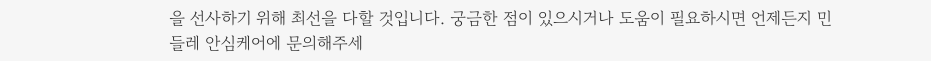을 선사하기 위해 최선을 다할 것입니다. 궁금한 점이 있으시거나 도움이 필요하시면 언제든지 민들레 안심케어에 문의해주세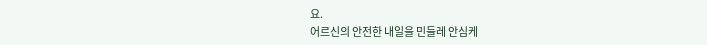요.
어르신의 안전한 내일을 민들레 안심케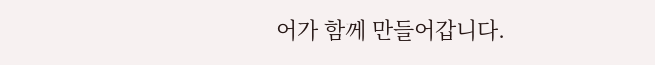어가 함께 만들어갑니다.